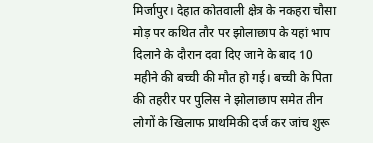मिर्जापुर। देहात कोतवाली क्षेत्र के नकहरा चौसा मोड़ पर कथित तौर पर झोलाछाप के यहां भाप दिलाने के दौरान दवा दिए जाने के बाद 10 महीने की बच्ची की मौत हो गई। बच्ची के पिता की तहरीर पर पुलिस ने झोलाछाप समेत तीन लोगों के खिलाफ प्राथमिकी दर्ज कर जांच शुरू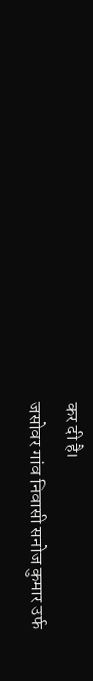कर दी है।
जसोवर गांव निवासी सनोज कुमार उर्फ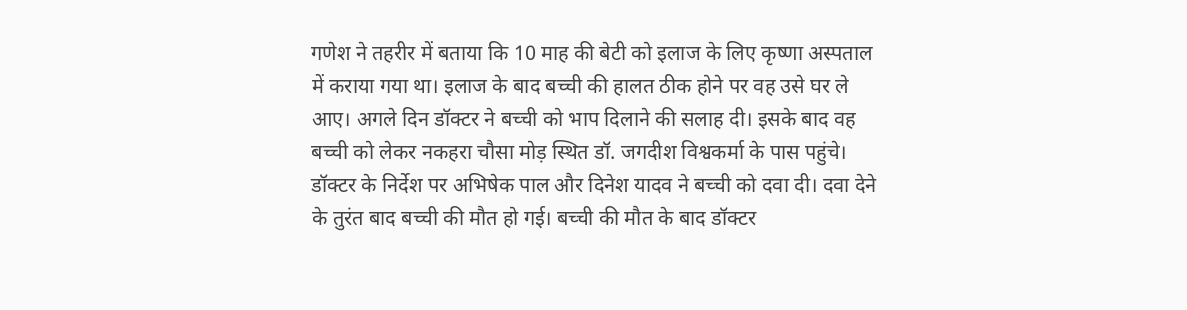गणेश ने तहरीर में बताया कि 10 माह की बेटी को इलाज के लिए कृष्णा अस्पताल में कराया गया था। इलाज के बाद बच्ची की हालत ठीक होने पर वह उसे घर ले आए। अगले दिन डॉक्टर ने बच्ची को भाप दिलाने की सलाह दी। इसके बाद वह बच्ची को लेकर नकहरा चौसा मोड़ स्थित डॉ. जगदीश विश्वकर्मा के पास पहुंचे। डॉक्टर के निर्देश पर अभिषेक पाल और दिनेश यादव ने बच्ची को दवा दी। दवा देने के तुरंत बाद बच्ची की मौत हो गई। बच्ची की मौत के बाद डॉक्टर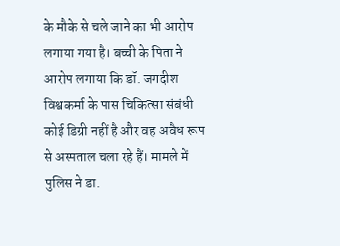के मौके से चले जाने का भी आरोप लगाया गया है। बच्ची के पिता ने आरोप लगाया कि डॉ. जगदीश विश्वकर्मा के पास चिकित्सा संबंधी कोई डिग्री नहीं है और वह अवैध रूप से अस्पताल चला रहे हैं। मामले में पुलिस ने डा.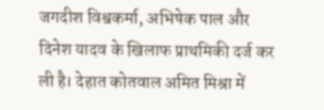जगदीश विश्वकर्मा, अभिषेक पाल और दिनेश यादव के खिलाफ प्राथमिकी दर्ज कर ली है। देहात कोतवाल अमित मिश्रा में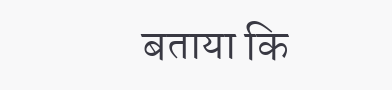बताया कि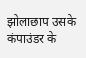झोलाछाप उसके कंपाउंडर के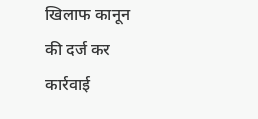खिलाफ कानून की दर्ज कर कार्रवाई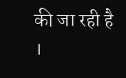की जा रही है ।